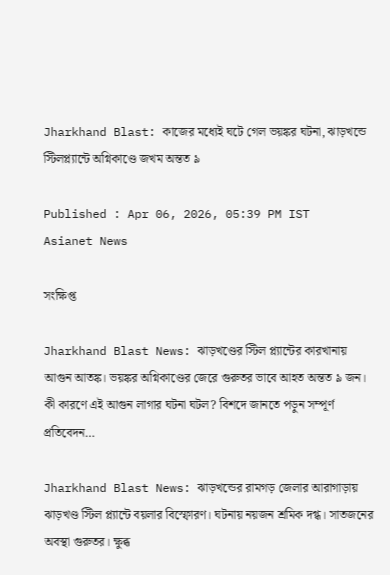Jharkhand Blast: কাজের মধ্যেই ঘটে গেল ভয়ঙ্কর ঘটনা, ঝাড়খন্ডে স্টিলপ্ল্যান্টে অগ্নিকাণ্ডে জখম অন্তত ৯

Published : Apr 06, 2026, 05:39 PM IST
Asianet News

সংক্ষিপ্ত

Jharkhand Blast News: ঝাড়খণ্ডের স্টিল প্ল্যান্টের কারখানায় আগুন আতঙ্ক। ভয়ঙ্কর অগ্নিকাণ্ডের জেরে গুরুতর ভাবে আহত অন্তত ৯ জন। কী কারণে এই আগুন লাগার ঘটনা ঘটল? বিশদে জানতে পড়ুন সম্পূর্ণ প্রতিবেদন…

Jharkhand Blast News: ঝাড়খন্ডের রামগড় জেলার আরাগাড়ায় ঝাড়খণ্ড স্টিল প্ল্যান্টে বয়লার বিস্ফোরণ। ঘটনায় নয়জন শ্রমিক দগ্ধ। সাতজনের অবস্থা গুরুতর। ক্ষুব্ধ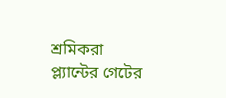শ্রমিকরা প্ল্যান্টের গেটের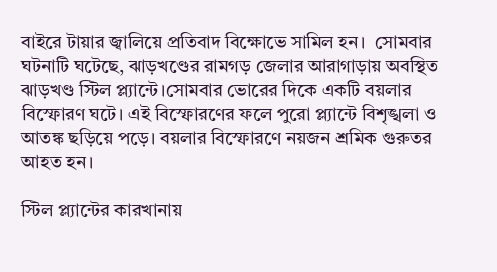বাইরে টায়ার জ্বালিয়ে প্রতিবাদ বিক্ষোভে সামিল হন।  সোমবার ঘটনাটি ঘটেছে, ঝাড়খণ্ডের রামগড় জেলার আরাগাড়ায় অবস্থিত ঝাড়খণ্ড স্টিল প্ল্যান্টে।সোমবার ভোরের দিকে একটি বয়লার বিস্ফোরণ ঘটে। এই বিস্ফোরণের ফলে পুরো প্ল্যান্টে বিশৃঙ্খলা ও আতঙ্ক ছড়িয়ে পড়ে। বয়লার বিস্ফোরণে নয়জন শ্রমিক গুরুতর আহত হন।

স্টিল প্ল্যান্টের কারখানায়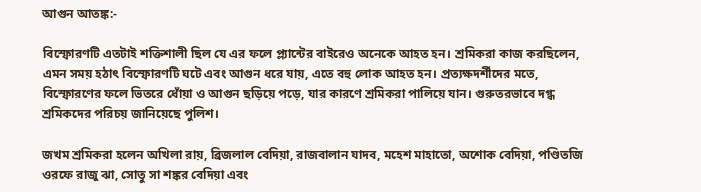আগুন আতঙ্ক:-

বিস্ফোরণটি এতটাই শক্তিশালী ছিল যে এর ফলে প্ল্যান্টের বাইরেও অনেকে আহত হন। শ্রমিকরা কাজ করছিলেন, এমন সময় হঠাৎ বিস্ফোরণটি ঘটে এবং আগুন ধরে যায়, এতে বহু লোক আহত হন। প্রত্যক্ষদর্শীদের মতে, বিস্ফোরণের ফলে ভিতরে ধোঁয়া ও আগুন ছড়িয়ে পড়ে, যার কারণে শ্রমিকরা পালিয়ে যান। গুরুতরভাবে দগ্ধ শ্রমিকদের পরিচয় জানিয়েছে পুলিশ।

জখম শ্রমিকরা হলেন অখিলা রায়, ব্রিজলাল বেদিয়া, রাজবালান যাদব, মহেশ মাহাতো, অশোক বেদিয়া, পণ্ডিতজি ওরফে রাজু ঝা, সোতু সা শঙ্কর বেদিয়া এবং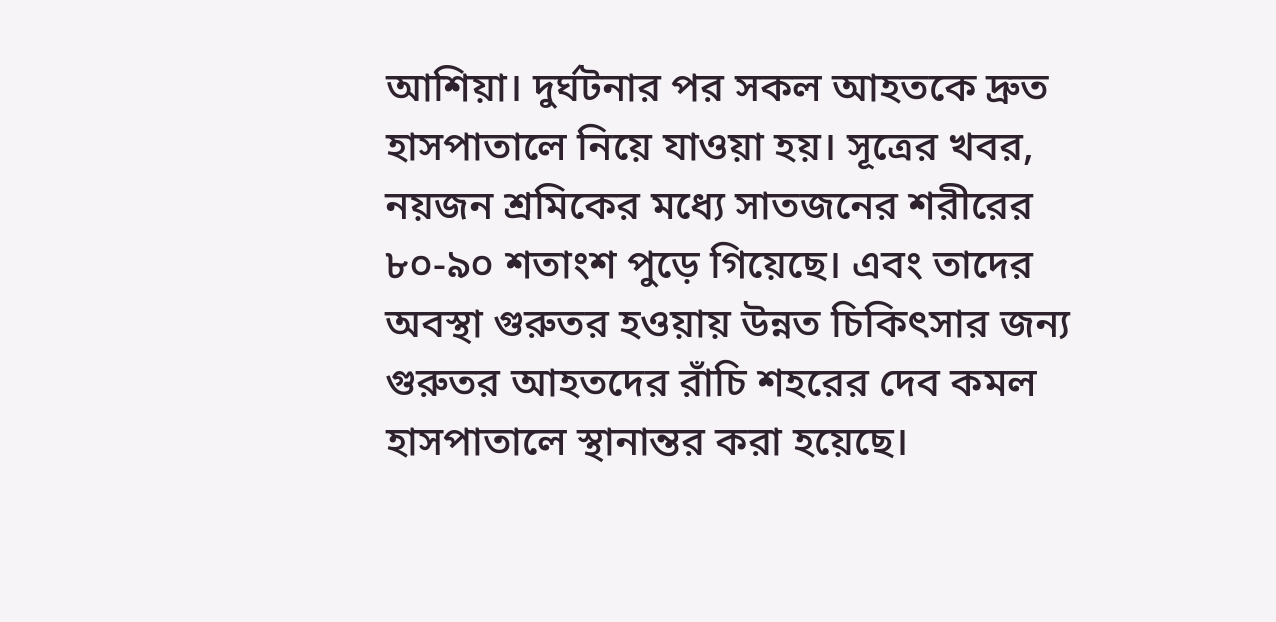আশিয়া। দুর্ঘটনার পর সকল আহতকে দ্রুত হাসপাতালে নিয়ে যাওয়া হয়। সূত্রের খবর, নয়জন শ্রমিকের মধ্যে সাতজনের শরীরের ৮০-৯০ শতাংশ পুড়ে গিয়েছে। এবং তাদের অবস্থা গুরুতর হওয়ায় উন্নত চিকিৎসার জন্য গুরুতর আহতদের রাঁচি শহরের দেব কমল হাসপাতালে স্থানান্তর করা হয়েছে।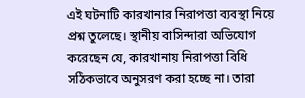এই ঘটনাটি কারখানার নিরাপত্তা ব্যবস্থা নিয়ে প্রশ্ন তুলেছে। স্থানীয় বাসিন্দারা অভিযোগ করেছেন যে, কারখানায় নিরাপত্তা বিধি সঠিকভাবে অনুসরণ করা হচ্ছে না। তারা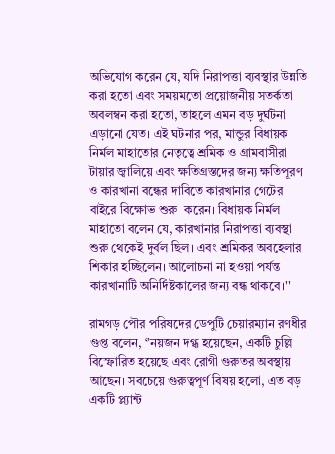অভিযোগ করেন যে, যদি নিরাপত্তা ব্যবস্থার উন্নতি করা হতো এবং সময়মতো প্রয়োজনীয় সতর্কতা অবলম্বন করা হতো, তাহলে এমন বড় দুর্ঘটনা এড়ানো যেত। এই ঘটনার পর, মান্ডুর বিধায়ক নির্মল মাহাতোর নেতৃত্বে শ্রমিক ও গ্রামবাসীরা টায়ার জ্বালিয়ে এবং ক্ষতিগ্রস্তদের জন্য ক্ষতিপূরণ ও কারখানা বন্ধের দাবিতে কারখানার গেটের বাইরে বিক্ষোভ শুরু  করেন। বিধায়ক নির্মল মাহাতো বলেন যে, কারখানার নিরাপত্তা ব্যবস্থা শুরু থেকেই দুর্বল ছিল। এবং শ্রমিকর অবহেলার শিকার হচ্ছিলেন। আলোচনা না হওয়া পর্যন্ত কারখানাটি অনির্দিষ্টকালের জন্য বন্ধ থাকবে।''

রামগড় পৌর পরিষদের ডেপুটি চেয়ারম্যান রণধীর গুপ্ত বলেন, ‘’নয়জন দগ্ধ হয়েছেন, একটি চুল্লি বিস্ফোরিত হয়েছে এবং রোগী গুরুতর অবস্থায় আছেন। সবচেয়ে গুরুত্বপূর্ণ বিষয় হলো, এত বড় একটি প্ল্যান্ট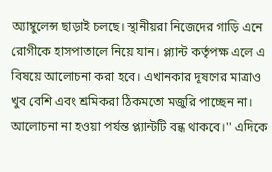অ্যাম্বুলেন্স ছাড়াই চলছে। স্থানীয়রা নিজেদের গাড়ি এনে রোগীকে হাসপাতালে নিয়ে যান। প্ল্যান্ট কর্তৃপক্ষ এলে এ বিষয়ে আলোচনা করা হবে। এখানকার দূষণের মাত্রাও খুব বেশি এবং শ্রমিকরা ঠিকমতো মজুরি পাচ্ছেন না। আলোচনা না হওয়া পর্যন্ত প্ল্যান্টটি বন্ধ থাকবে।'' এদিকে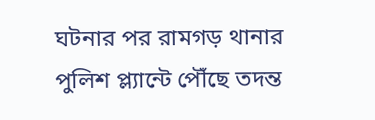ঘটনার পর রামগড় থানার পুলিশ প্ল্যান্টে পৌঁছে তদন্ত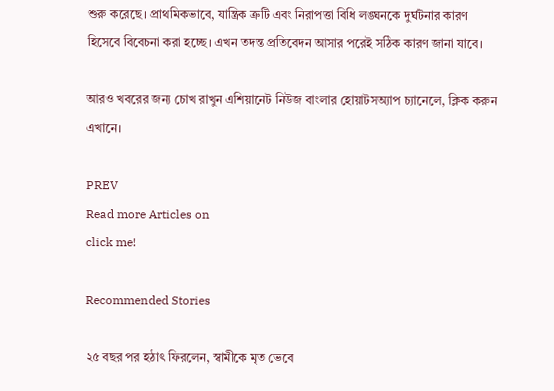শুরু করেছে। প্রাথমিকভাবে, যান্ত্রিক ত্রুটি এবং নিরাপত্তা বিধি লঙ্ঘনকে দুর্ঘটনার কারণ হিসেবে বিবেচনা করা হচ্ছে। এখন তদন্ত প্রতিবেদন আসার পরেই সঠিক কারণ জানা যাবে।

আরও খবরের জন্য চোখ রাখুন এশিয়ানেট নিউজ বাংলার হোয়াটসঅ্যাপ চ্যানেলে, ক্লিক করুন এখানে।

PREV
Read more Articles on
click me!

Recommended Stories

২৫ বছর পর হঠাৎ ফিরলেন, স্বামীকে মৃত ভেবে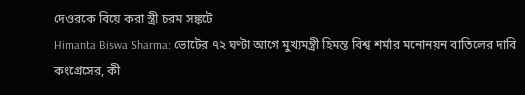দেওরকে বিয়ে করা স্ত্রী চরম সঙ্কটে
Himanta Biswa Sharma: ভোটের ৭২ ঘণ্টা আগে মুখ্যমন্ত্রী হিমন্ত বিশ্ব শর্মার মনোনয়ন বাতিলের দাবি কংগ্রেসের, কী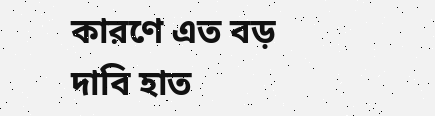কারণে এত বড় দাবি হাত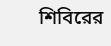শিবিরের